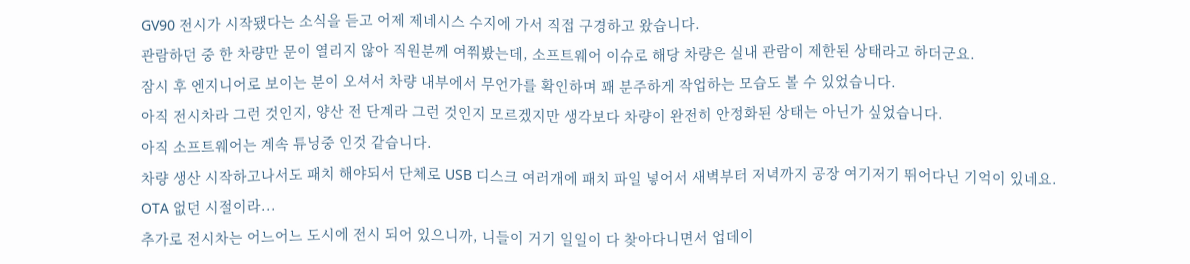GV90 전시가 시작됐다는 소식을 듣고 어제 제네시스 수지에 가서 직접 구경하고 왔습니다.
관람하던 중 한 차량만 문이 열리지 않아 직원분께 여쭤봤는데, 소프트웨어 이슈로 해당 차량은 실내 관람이 제한된 상태라고 하더군요.
잠시 후 엔지니어로 보이는 분이 오셔서 차량 내부에서 무언가를 확인하며 꽤 분주하게 작업하는 모습도 볼 수 있었습니다.
아직 전시차라 그런 것인지, 양산 전 단계라 그런 것인지 모르겠지만 생각보다 차량이 완전히 안정화된 상태는 아닌가 싶었습니다.
아직 소프트웨어는 계속 튜닝중 인것 같습니다.
차량 생산 시작하고나서도 패치 해야되서 단체로 USB 디스크 여러개에 패치 파일 넣어서 새벽부터 저녁까지 공장 여기저기 뛰어다닌 기억이 있네요.
OTA 없던 시절이라...
추가로 전시차는 어느어느 도시에 전시 되어 있으니까, 니들이 거기 일일이 다 찾아다니면서 업데이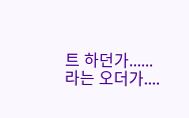트 하던가...... 라는 오더가....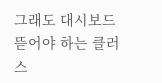그래도 대시보드 뜯어야 하는 클러스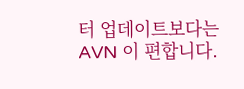터 업데이트보다는 AVN 이 편합니다.